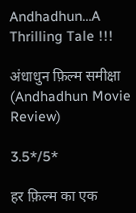Andhadhun…A Thrilling Tale !!!

अंधाधुन फ़िल्म समीक्षा (Andhadhun Movie Review)

3.5*/5*

हर फ़िल्म का एक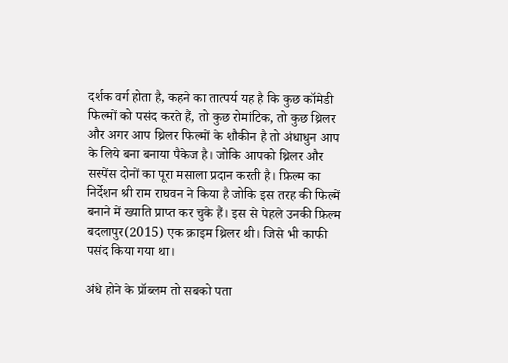दर्शक वर्ग होता है, कहने का तात्पर्य यह है कि कुछ कॉमेडी फिल्मों को पसंद करते हैं, तो कुछ रोमांटिक, तो कुछ थ्रिलर और अगर आप थ्रिलर फिल्मों के शौकीन है तो अंधाधुन आप के लिये बना बनाया पैकेज है। जोकि आपको थ्रिलर और सस्पेंस दोनों का पूरा मसाला प्रदान करती है। फ़िल्म का निर्देशन श्री राम राघवन ने किया है जोकि इस तरह की फिल्में बनाने में ख्याति प्राप्त कर चुके हैं। इस से पेहले उनकी फ़िल्म बदलापुर(2015) एक क्राइम थ्रिलर थी। जिसे भी काफी पसंद किया गया था।

अंधे होने के प्रॉब्लम तो सबको पता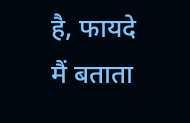है, फायदे मैं बताता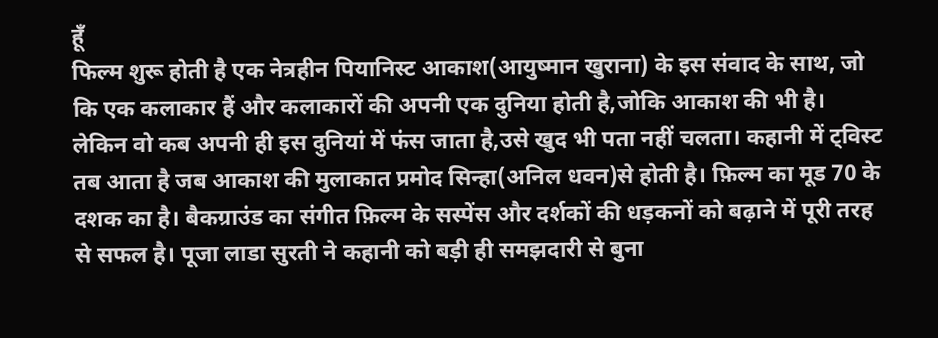हूँ
फिल्म शुरू होती है एक नेत्रहीन पियानिस्ट आकाश(आयुष्मान खुराना) के इस संवाद के साथ, जो कि एक कलाकार हैं और कलाकारों की अपनी एक दुनिया होती है,जोकि आकाश की भी है। लेकिन वो कब अपनी ही इस दुनियां में फंस जाता है,उसे खुद भी पता नहीं चलता। कहानी में ट्विस्ट तब आता है जब आकाश की मुलाकात प्रमोद सिन्हा(अनिल धवन)से होती है। फ़िल्म का मूड 70 के दशक का है। बैकग्राउंड का संगीत फ़िल्म के सस्पेंस और दर्शकों की धड़कनों को बढ़ाने में पूरी तरह से सफल है। पूजा लाडा सुरती ने कहानी को बड़ी ही समझदारी से बुना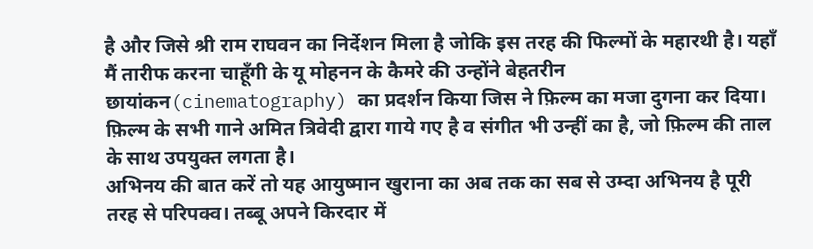है और जिसे श्री राम राघवन का निर्देशन मिला है जोकि इस तरह की फिल्मों के महारथी है। यहाँ मैं तारीफ करना चाहूँगी के यू मोहनन के कैमरे की उन्होंने बेहतरीन छायांकन(cinematography) का प्रदर्शन किया जिस ने फ़िल्म का मजा दुगना कर दिया। फ़िल्म के सभी गाने अमित त्रिवेदी द्वारा गाये गए है व संगीत भी उन्हीं का है, जो फ़िल्म की ताल के साथ उपयुक्त लगता है।
अभिनय की बात करें तो यह आयुष्मान खुराना का अब तक का सब से उम्दा अभिनय है पूरी तरह से परिपक्व। तब्बू अपने किरदार में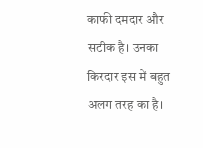काफी दमदार और सटीक है। उनका किरदार इस में बहुत अलग तरह का है।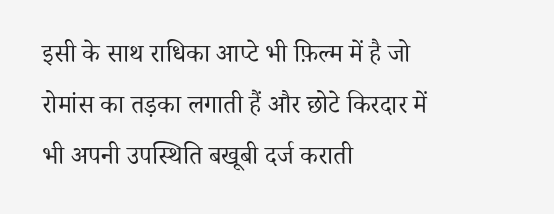इसी के साथ राधिका आप्टे भी फ़िल्म में है जो रोमांस का तड़का लगाती हैं और छोटे किरदार में भी अपनी उपस्थिति बखूबी दर्ज कराती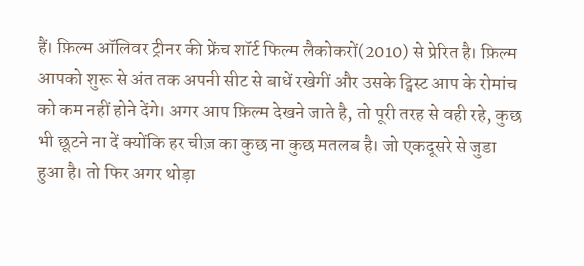हैं। फ़िल्म ऑलिवर ट्रीनर की फ्रेंच शॉर्ट फिल्म लैकोकरों(2010) से प्रेरित है। फ़िल्म आपको शुरू से अंत तक अपनी सीट से बाधें रखेगीं और उसके ट्विस्ट आप के रोमांच को कम नहीं होने देंगे। अगर आप फ़िल्म देखने जाते है, तो पूरी तरह से वही रहे, कुछ भी छूटने ना दें क्योंकि हर चीज़ का कुछ ना कुछ मतलब है। जो एकदूसरे से जुडा हुआ है। तो फिर अगर थोड़ा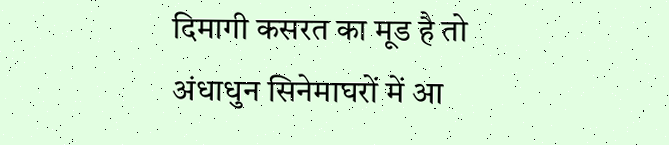दिमागी कसरत का मूड है तो अंधाधुन सिनेमाघरों में आ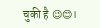चुकी है 😉😊।